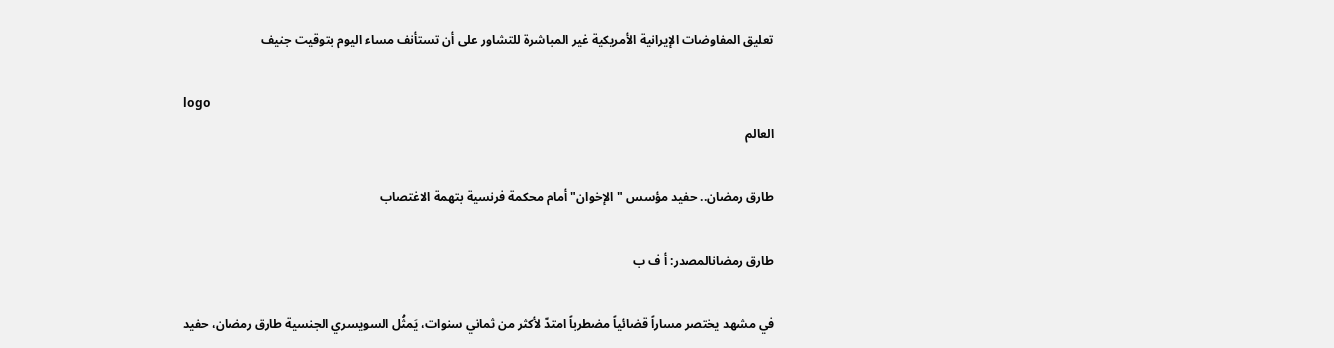تعليق المفاوضات الإيرانية الأمريكية غير المباشرة للتشاور على أن تستأنف مساء اليوم بتوقيت جنيف

logo
العالم

طارق رمضان.. حفيد مؤسس "الإخوان" أمام محكمة فرنسية بتهمة الاغتصاب

طارق رمضانالمصدر: أ ف ب

في مشهد يختصر مساراً قضائياً مضطرباً امتدّ لأكثر من ثماني سنوات، يَمثُل السويسري الجنسية طارق رمضان، حفيد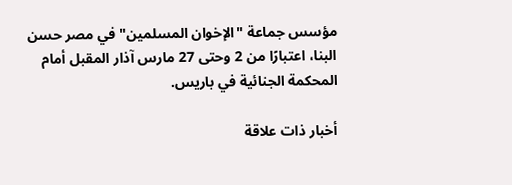مؤسس جماعة "الإخوان المسلمين" في مصر حسن البنا، اعتبارًا من 2 وحتى 27 مارس آذار المقبل أمام المحكمة الجنائية في باريس.

أخبار ذات علاقة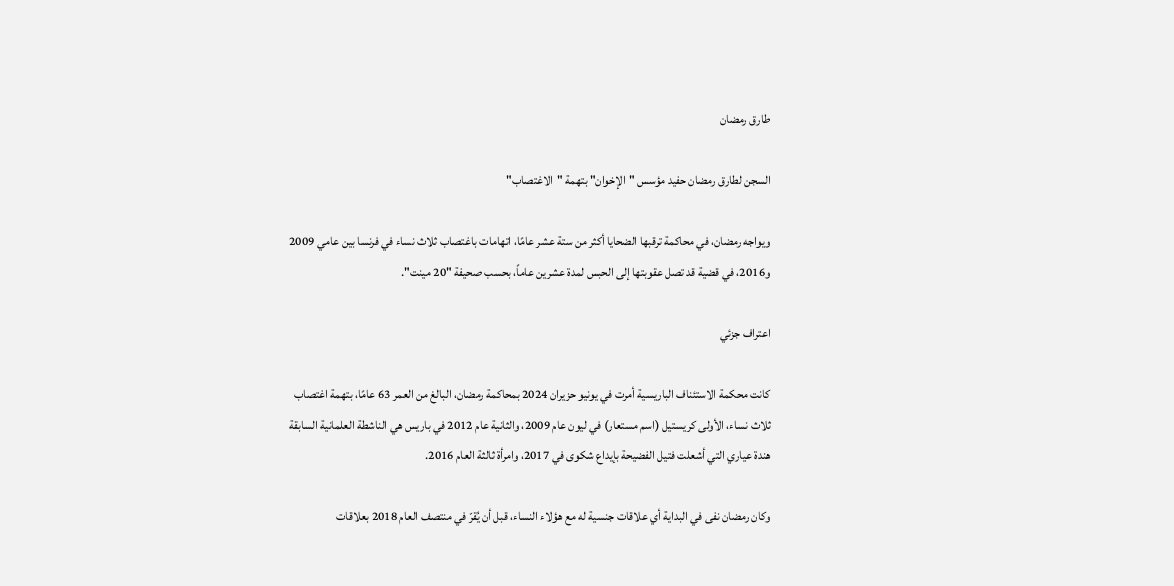طارق رمضان

السجن لطارق رمضان حفيد مؤسس "الإخوان" بتهمة "الاغتصاب"

ويواجه رمضان، في محاكمة ترقبها الضحايا أكثر من ستة عشر عامًا، اتهامات باغتصاب ثلاث نساء في فرنسا بين عامي 2009 و2016، في قضية قد تصل عقوبتها إلى الحبس لمدة عشرين عاماً، بحسب صحيفة "20 مينت".

اعتراف جزئي

كانت محكمة الاستئناف الباريسية أمرت في يونيو حزيران 2024 بمحاكمة رمضان، البالغ من العمر 63 عامًا، بتهمة اغتصاب ثلاث نساء، الأولى كريستيل (اسم مستعار) في ليون عام 2009، والثانية عام 2012 في باريس هي الناشطة العلمانية السابقة هندة عياري التي أشعلت فتيل الفضيحة بإيداع شكوى في 2017، وامرأة ثالثة العام 2016.

وكان رمضان نفى في البداية أي علاقات جنسية له مع هؤلاء النساء، قبل أن يُقرّ في منتصف العام 2018 بعلاقات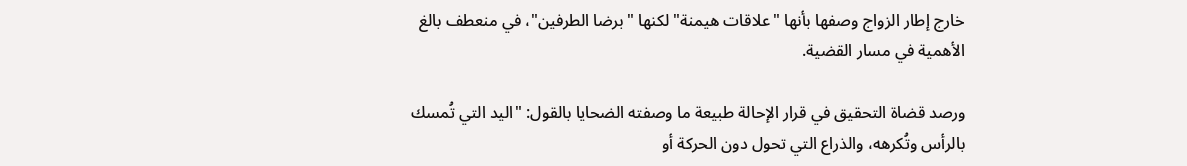خارج إطار الزواج وصفها بأنها "علاقات هيمنة" لكنها "برضا الطرفين"، في منعطف بالغ الأهمية في مسار القضية.

ورصد قضاة التحقيق في قرار الإحالة طبيعة ما وصفته الضحايا بالقول: "اليد التي تُمسك بالرأس وتُكرهه، والذراع التي تحول دون الحركة أو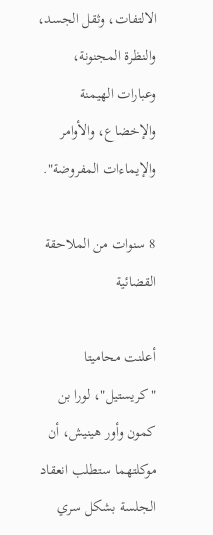الالتفات، وثقل الجسد، والنظرة المجنونة، وعبارات الهيمنة والإخضاع، والأوامر والإيماءات المفروضة".

8 سنوات من الملاحقة القضائية

أعلنت محاميتا "كريستيل"، لورا بن كمون وأور هينيش، أن موكلتهما ستطلب انعقاد الجلسة بشكل سري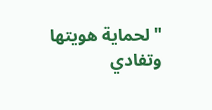"لحماية هويتها وتفادي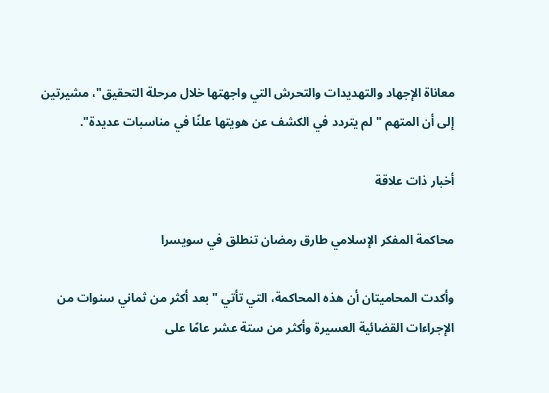معاناة الإجهاد والتهديدات والتحرش التي واجهتها خلال مرحلة التحقيق"، مشيرتين إلى أن المتهم "لم يتردد في الكشف عن هويتها علنًا في مناسبات عديدة".

أخبار ذات علاقة

محاكمة المفكر الإسلامي طارق رمضان تنطلق في سويسرا

وأكدت المحاميتان أن هذه المحاكمة، التي تأتي "بعد أكثر من ثماني سنوات من الإجراءات القضائية العسيرة وأكثر من ستة عشر عامًا على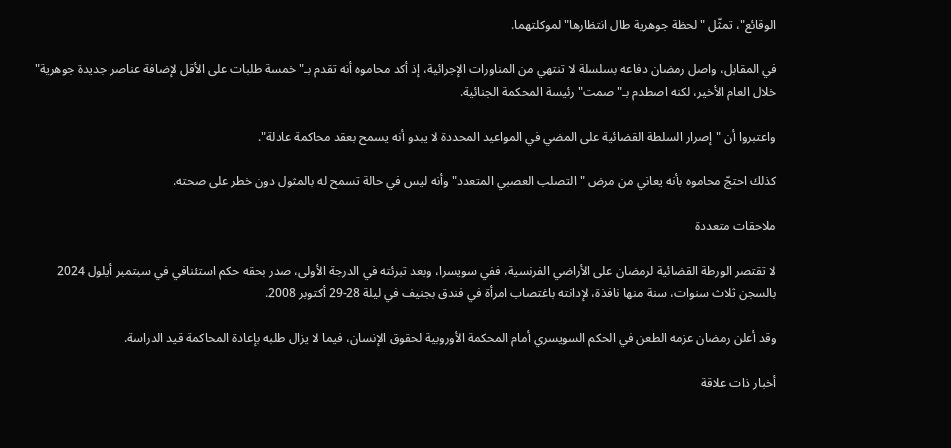الوقائع"، تمثّل "لحظة جوهرية طال انتظارها" لموكلتهما.

في المقابل، واصل رمضان دفاعه بسلسلة لا تنتهي من المناورات الإجرائية، إذ أكد محاموه أنه تقدم بـ"خمسة طلبات على الأقل لإضافة عناصر جديدة جوهرية" خلال العام الأخير، لكنه اصطدم بـ"صمت" رئيسة المحكمة الجنائية.

واعتبروا أن "إصرار السلطة القضائية على المضي في المواعيد المحددة لا يبدو أنه يسمح بعقد محاكمة عادلة".

كذلك احتجّ محاموه بأنه يعاني من مرض "التصلب العصبي المتعدد" وأنه ليس في حالة تسمح له بالمثول دون خطر على صحته.

ملاحقات متعددة

لا تقتصر الورطة القضائية لرمضان على الأراضي الفرنسية، ففي سويسرا، وبعد تبرئته في الدرجة الأولى، صدر بحقه حكم استئنافي في سبتمبر أيلول 2024 بالسجن ثلاث سنوات، سنة منها نافذة، لإدانته باغتصاب امرأة في فندق بجنيف في ليلة 28-29 أكتوبر 2008.

وقد أعلن رمضان عزمه الطعن في الحكم السويسري أمام المحكمة الأوروبية لحقوق الإنسان، فيما لا يزال طلبه بإعادة المحاكمة قيد الدراسة.

أخبار ذات علاقة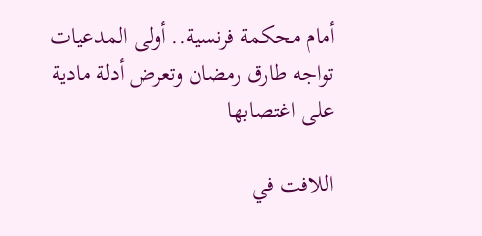أمام محكمة فرنسية.. أولى المدعيات تواجه طارق رمضان وتعرض أدلة مادية على اغتصابها

اللافت في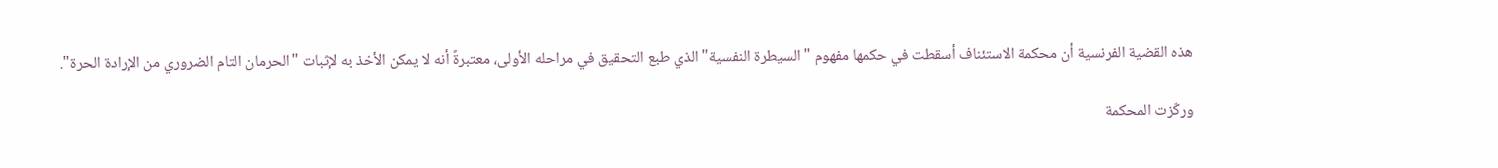هذه القضية الفرنسية أن محكمة الاستئناف أسقطت في حكمها مفهوم "السيطرة النفسية" الذي طبع التحقيق في مراحله الأولى، معتبرةً أنه لا يمكن الأخذ به لإثبات "الحرمان التام الضروري من الإرادة الحرة".

وركّزت المحكمة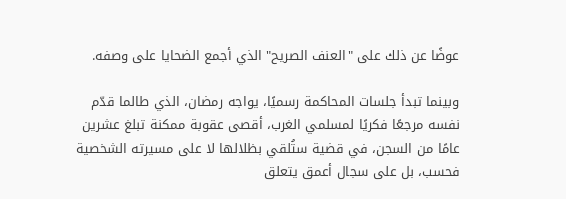عوضًا عن ذلك على "العنف الصريح" الذي أجمع الضحايا على وصفه.

وبينما تبدأ جلسات المحاكمة رسميًا، يواجه رمضان، الذي طالما قدّم نفسه مرجعًا فكريًا لمسلمي الغرب، أقصى عقوبة ممكنة تبلغ عشرين عامًا من السجن، في قضية ستُلقي بظلالها لا على مسيرته الشخصية فحسب، بل على سجال أعمق يتعلق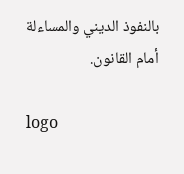بالنفوذ الديني والمساءلة أمام القانون.

logo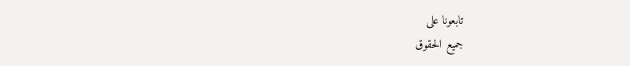تابعونا على
جميع الحقوق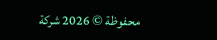محفوظة © 2026 شركة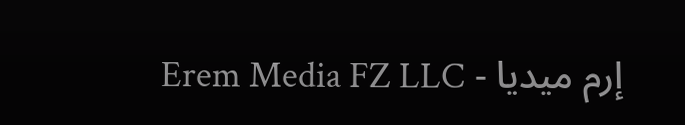إرم ميديا - Erem Media FZ LLC